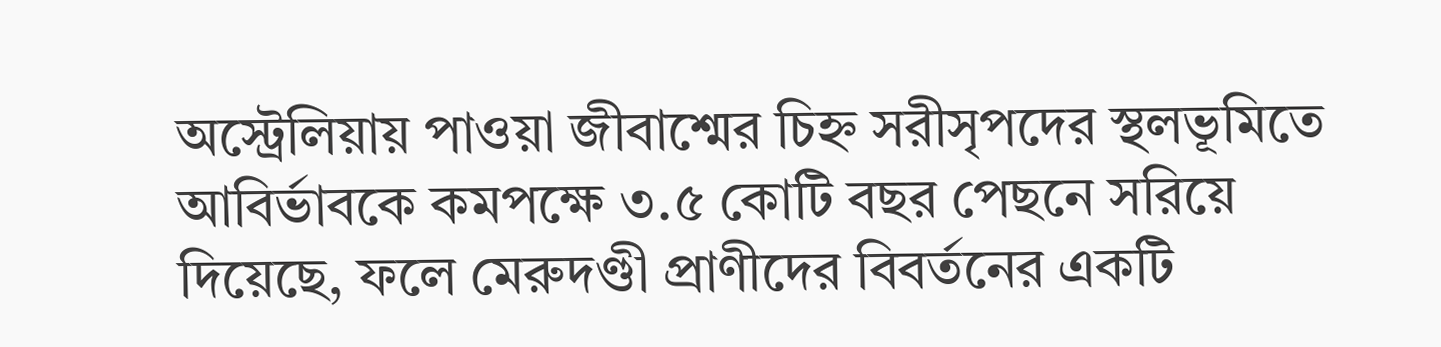অস্ট্রেলিয়ায় পাওয়া জীবাশ্মের চিহ্ন সরীসৃপদের স্থলভূমিতে আবির্ভাবকে কমপক্ষে ৩.৫ কোটি বছর পেছনে সরিয়ে দিয়েছে, ফলে মেরুদণ্ডী প্রাণীদের বিবর্তনের একটি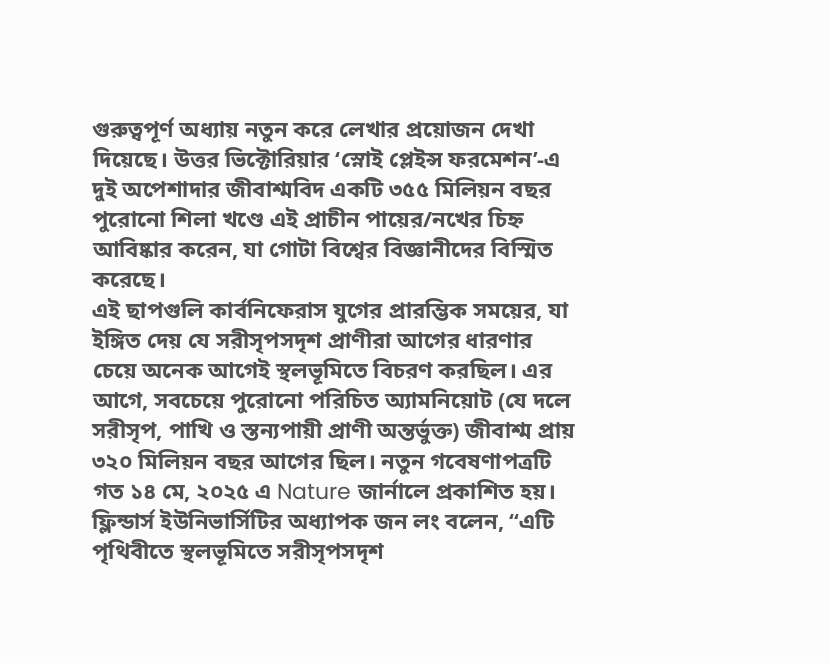গুরুত্বপূর্ণ অধ্যায় নতুন করে লেখার প্রয়োজন দেখা দিয়েছে। উত্তর ভিক্টোরিয়ার ‘স্নোই প্লেইন্স ফরমেশন’-এ দুই অপেশাদার জীবাশ্মবিদ একটি ৩৫৫ মিলিয়ন বছর পুরোনো শিলা খণ্ডে এই প্রাচীন পায়ের/নখের চিহ্ন আবিষ্কার করেন, যা গোটা বিশ্বের বিজ্ঞানীদের বিস্মিত করেছে।
এই ছাপগুলি কার্বনিফেরাস যুগের প্রারম্ভিক সময়ের, যা ইঙ্গিত দেয় যে সরীসৃপসদৃশ প্রাণীরা আগের ধারণার চেয়ে অনেক আগেই স্থলভূমিতে বিচরণ করছিল। এর আগে, সবচেয়ে পুরোনো পরিচিত অ্যামনিয়োট (যে দলে সরীসৃপ, পাখি ও স্তন্যপায়ী প্রাণী অন্তর্ভুক্ত) জীবাশ্ম প্রায় ৩২০ মিলিয়ন বছর আগের ছিল। নতুন গবেষণাপত্রটি গত ১৪ মে, ২০২৫ এ Nature জার্নালে প্রকাশিত হয়।
ফ্লিন্ডার্স ইউনিভার্সিটির অধ্যাপক জন লং বলেন, “এটি পৃথিবীতে স্থলভূমিতে সরীসৃপসদৃশ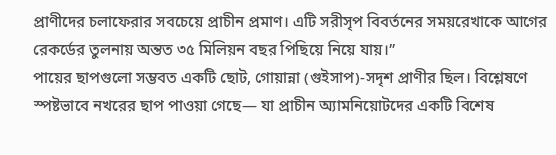প্রাণীদের চলাফেরার সবচেয়ে প্রাচীন প্রমাণ। এটি সরীসৃপ বিবর্তনের সময়রেখাকে আগের রেকর্ডের তুলনায় অন্তত ৩৫ মিলিয়ন বছর পিছিয়ে নিয়ে যায়।”
পায়ের ছাপগুলো সম্ভবত একটি ছোট, গোয়ান্না (গুইসাপ)-সদৃশ প্রাণীর ছিল। বিশ্লেষণে স্পষ্টভাবে নখরের ছাপ পাওয়া গেছে— যা প্রাচীন অ্যামনিয়োটদের একটি বিশেষ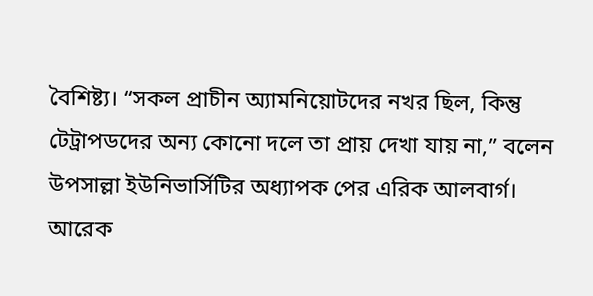বৈশিষ্ট্য। “সকল প্রাচীন অ্যামনিয়োটদের নখর ছিল, কিন্তু টেট্রাপডদের অন্য কোনো দলে তা প্রায় দেখা যায় না,” বলেন উপসাল্লা ইউনিভার্সিটির অধ্যাপক পের এরিক আলবার্গ।
আরেক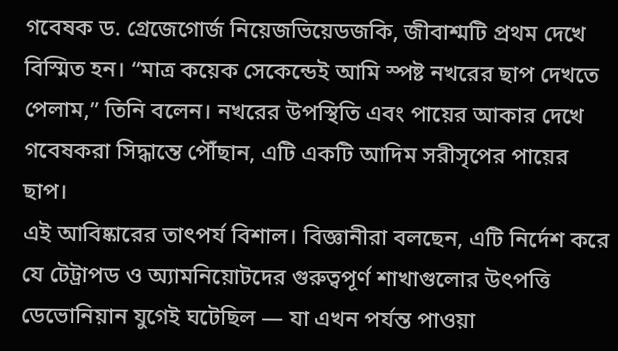গবেষক ড. গ্রেজেগোর্জ নিয়েজভিয়েডজকি, জীবাশ্মটি প্রথম দেখে বিস্মিত হন। “মাত্র কয়েক সেকেন্ডেই আমি স্পষ্ট নখরের ছাপ দেখতে পেলাম,” তিনি বলেন। নখরের উপস্থিতি এবং পায়ের আকার দেখে গবেষকরা সিদ্ধান্তে পৌঁছান, এটি একটি আদিম সরীসৃপের পায়ের ছাপ।
এই আবিষ্কারের তাৎপর্য বিশাল। বিজ্ঞানীরা বলছেন, এটি নির্দেশ করে যে টেট্রাপড ও অ্যামনিয়োটদের গুরুত্বপূর্ণ শাখাগুলোর উৎপত্তি ডেভোনিয়ান যুগেই ঘটেছিল — যা এখন পর্যন্ত পাওয়া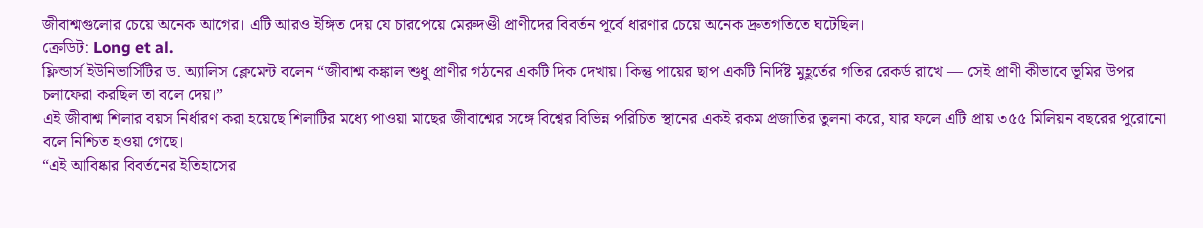জীবাশ্মগুলোর চেয়ে অনেক আগের। এটি আরও ইঙ্গিত দেয় যে চারপেয়ে মেরুদণ্ডী প্রাণীদের বিবর্তন পূর্বে ধারণার চেয়ে অনেক দ্রুতগতিতে ঘটেছিল।
ক্রেডিট: Long et al.
ফ্লিন্ডার্স ইউনিভার্সিটির ড. অ্যালিস ক্লেমেন্ট বলেন “জীবাশ্ম কঙ্কাল শুধু প্রাণীর গঠনের একটি দিক দেখায়। কিন্তু পায়ের ছাপ একটি নির্দিষ্ট মুহূর্তের গতির রেকর্ড রাখে — সেই প্রাণী কীভাবে ভূমির উপর চলাফেরা করছিল তা বলে দেয়।”
এই জীবাশ্ম শিলার বয়স নির্ধারণ করা হয়েছে শিলাটির মধ্যে পাওয়া মাছের জীবাশ্মের সঙ্গে বিশ্বের বিভিন্ন পরিচিত স্থানের একই রকম প্রজাতির তুলনা করে, যার ফলে এটি প্রায় ৩৫৫ মিলিয়ন বছরের পুরোনো বলে নিশ্চিত হওয়া গেছে।
“এই আবিষ্কার বিবর্তনের ইতিহাসের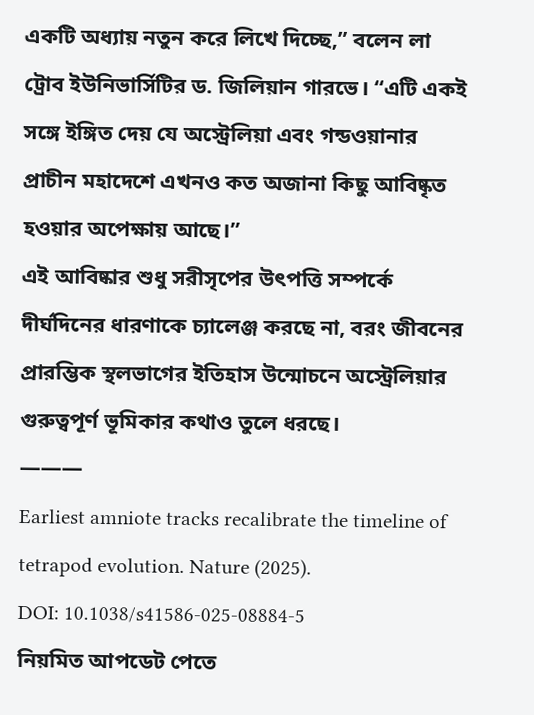একটি অধ্যায় নতুন করে লিখে দিচ্ছে,” বলেন লা ট্রোব ইউনিভার্সিটির ড. জিলিয়ান গারভে। “এটি একই সঙ্গে ইঙ্গিত দেয় যে অস্ট্রেলিয়া এবং গন্ডওয়ানার প্রাচীন মহাদেশে এখনও কত অজানা কিছু আবিষ্কৃত হওয়ার অপেক্ষায় আছে।”
এই আবিষ্কার শুধু সরীসৃপের উৎপত্তি সম্পর্কে দীর্ঘদিনের ধারণাকে চ্যালেঞ্জ করছে না, বরং জীবনের প্রারম্ভিক স্থলভাগের ইতিহাস উন্মোচনে অস্ট্রেলিয়ার গুরুত্বপূর্ণ ভূমিকার কথাও তুলে ধরছে।
———
Earliest amniote tracks recalibrate the timeline of tetrapod evolution. Nature (2025).
DOI: 10.1038/s41586-025-08884-5
নিয়মিত আপডেট পেতে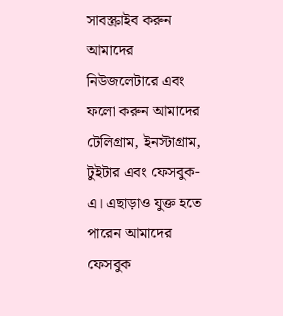সাবস্ক্রাইব করুন আমাদের নিউজলেটারে এবং ফলো করুন আমাদের টেলিগ্রাম, ইনস্টাগ্রাম, টুইটার এবং ফেসবুক-এ। এছাড়াও যুক্ত হতে পারেন আমাদের ফেসবুক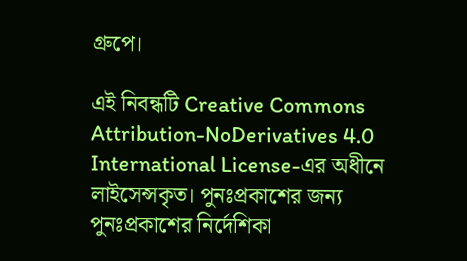গ্রুপে।

এই নিবন্ধটি Creative Commons Attribution-NoDerivatives 4.0 International License-এর অধীনে লাইসেন্সকৃত। পুনঃপ্রকাশের জন্য পুনঃপ্রকাশের নির্দেশিকা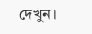দেখুন।